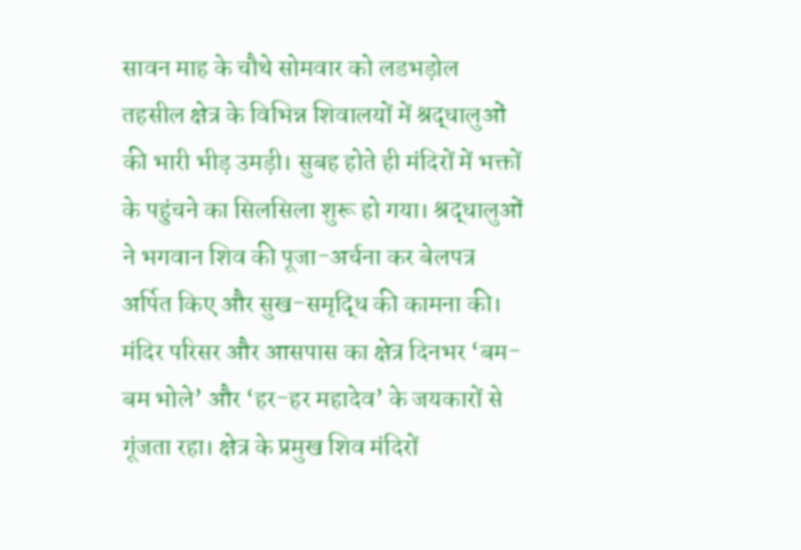सावन माह के चौथे सोमवार को लडभड़ोल तहसील क्षेत्र के विभिन्न शिवालयों में श्रद्धालुओं की भारी भीड़ उमड़ी। सुबह होते ही मंदिरों में भक्तों के पहुंचने का सिलसिला शुरू हो गया। श्रद्धालुओं ने भगवान शिव की पूजा-अर्चना कर बेलपत्र अर्पित किए और सुख-समृद्धि की कामना की। मंदिर परिसर और आसपास का क्षेत्र दिनभर ‘बम-बम भोले’ और ‘हर-हर महादेव’ के जयकारों से गूंजता रहा। क्षेत्र के प्रमुख शिव मंदिरों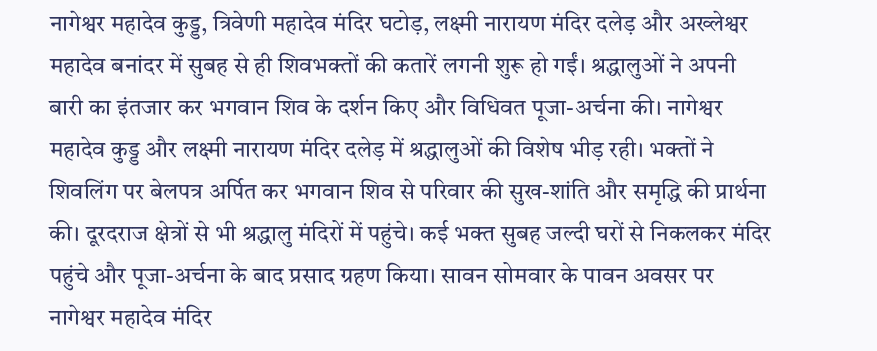नागेश्वर महादेव कुड्ड, त्रिवेणी महादेव मंदिर घटोड़, लक्ष्मी नारायण मंदिर दलेड़ और अख्लेश्वर महादेव बनांदर में सुबह से ही शिवभक्तों की कतारें लगनी शुरू हो गईं। श्रद्धालुओं ने अपनी बारी का इंतजार कर भगवान शिव के दर्शन किए और विधिवत पूजा-अर्चना की। नागेश्वर महादेव कुड्ड और लक्ष्मी नारायण मंदिर दलेड़ में श्रद्धालुओं की विशेष भीड़ रही। भक्तों ने शिवलिंग पर बेलपत्र अर्पित कर भगवान शिव से परिवार की सुख-शांति और समृद्धि की प्रार्थना की। दूरदराज क्षेत्रों से भी श्रद्धालु मंदिरों में पहुंचे। कई भक्त सुबह जल्दी घरों से निकलकर मंदिर पहुंचे और पूजा-अर्चना के बाद प्रसाद ग्रहण किया। सावन सोमवार के पावन अवसर पर नागेश्वर महादेव मंदिर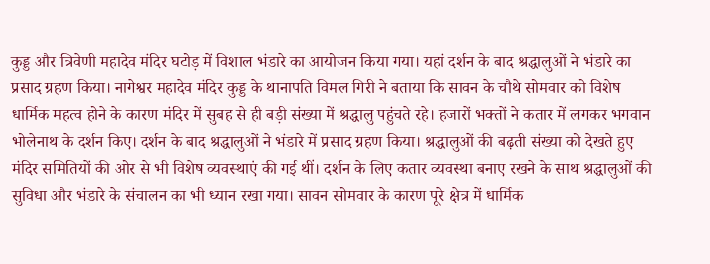कुड्ड और त्रिवेणी महादेव मंदिर घटोड़ में विशाल भंडारे का आयोजन किया गया। यहां दर्शन के बाद श्रद्धालुओं ने भंडारे का प्रसाद ग्रहण किया। नागेश्वर महादेव मंदिर कुड्ड के थानापति विमल गिरी ने बताया कि सावन के चौथे सोमवार को विशेष धार्मिक महत्व होने के कारण मंदिर में सुबह से ही बड़ी संख्या में श्रद्धालु पहुंचते रहे। हजारों भक्तों ने कतार में लगकर भगवान भोलेनाथ के दर्शन किए। दर्शन के बाद श्रद्धालुओं ने भंडारे में प्रसाद ग्रहण किया। श्रद्धालुओं की बढ़ती संख्या को देखते हुए मंदिर समितियों की ओर से भी विशेष व्यवस्थाएं की गई थीं। दर्शन के लिए कतार व्यवस्था बनाए रखने के साथ श्रद्धालुओं की सुविधा और भंडारे के संचालन का भी ध्यान रखा गया। सावन सोमवार के कारण पूरे क्षेत्र में धार्मिक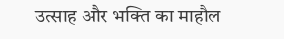उत्साह और भक्ति का माहौल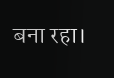बना रहा।